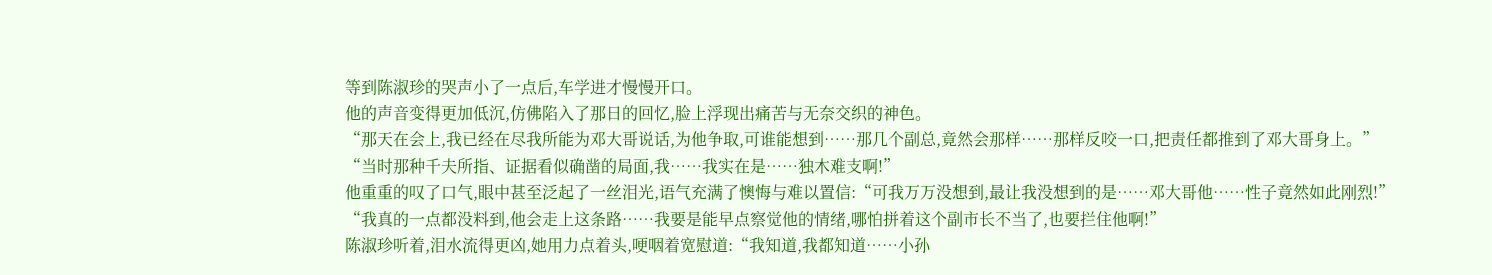等到陈淑珍的哭声小了一点后,车学进才慢慢开口。
他的声音变得更加低沉,仿佛陷入了那日的回忆,脸上浮现出痛苦与无奈交织的神色。
“那天在会上,我已经在尽我所能为邓大哥说话,为他争取,可谁能想到……那几个副总,竟然会那样……那样反咬一口,把责任都推到了邓大哥身上。”
“当时那种千夫所指、证据看似确凿的局面,我……我实在是……独木难支啊!”
他重重的叹了口气,眼中甚至泛起了一丝泪光,语气充满了懊悔与难以置信:“可我万万没想到,最让我没想到的是……邓大哥他……性子竟然如此刚烈!”
“我真的一点都没料到,他会走上这条路……我要是能早点察觉他的情绪,哪怕拼着这个副市长不当了,也要拦住他啊!”
陈淑珍听着,泪水流得更凶,她用力点着头,哽咽着宽慰道:“我知道,我都知道……小孙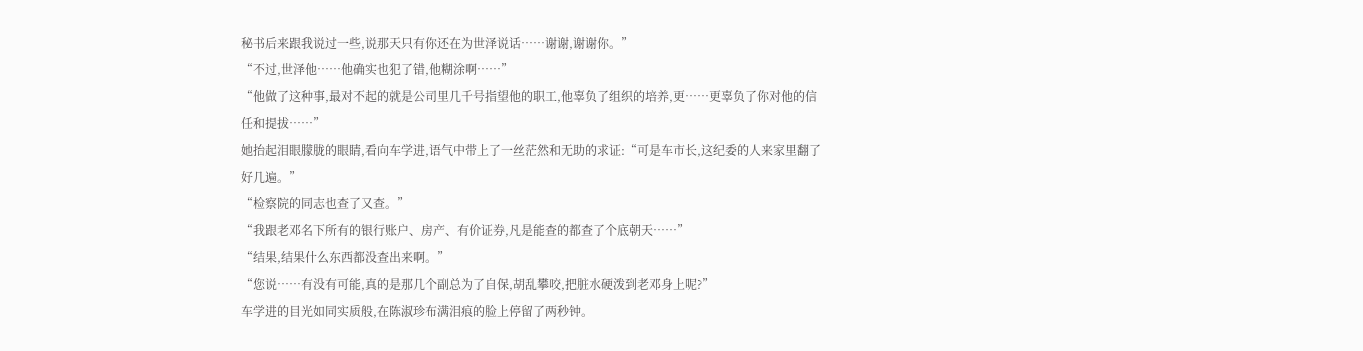秘书后来跟我说过一些,说那天只有你还在为世泽说话……谢谢,谢谢你。”
“不过,世泽他……他确实也犯了错,他糊涂啊……”
“他做了这种事,最对不起的就是公司里几千号指望他的职工,他辜负了组织的培养,更……更辜负了你对他的信任和提拔……”
她抬起泪眼朦胧的眼睛,看向车学进,语气中带上了一丝茫然和无助的求证:“可是车市长,这纪委的人来家里翻了好几遍。”
“检察院的同志也查了又查。”
“我跟老邓名下所有的银行账户、房产、有价证券,凡是能查的都查了个底朝天……”
“结果,结果什么东西都没查出来啊。”
“您说……有没有可能,真的是那几个副总为了自保,胡乱攀咬,把脏水硬泼到老邓身上呢?”
车学进的目光如同实质般,在陈淑珍布满泪痕的脸上停留了两秒钟。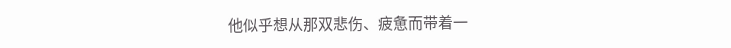他似乎想从那双悲伤、疲惫而带着一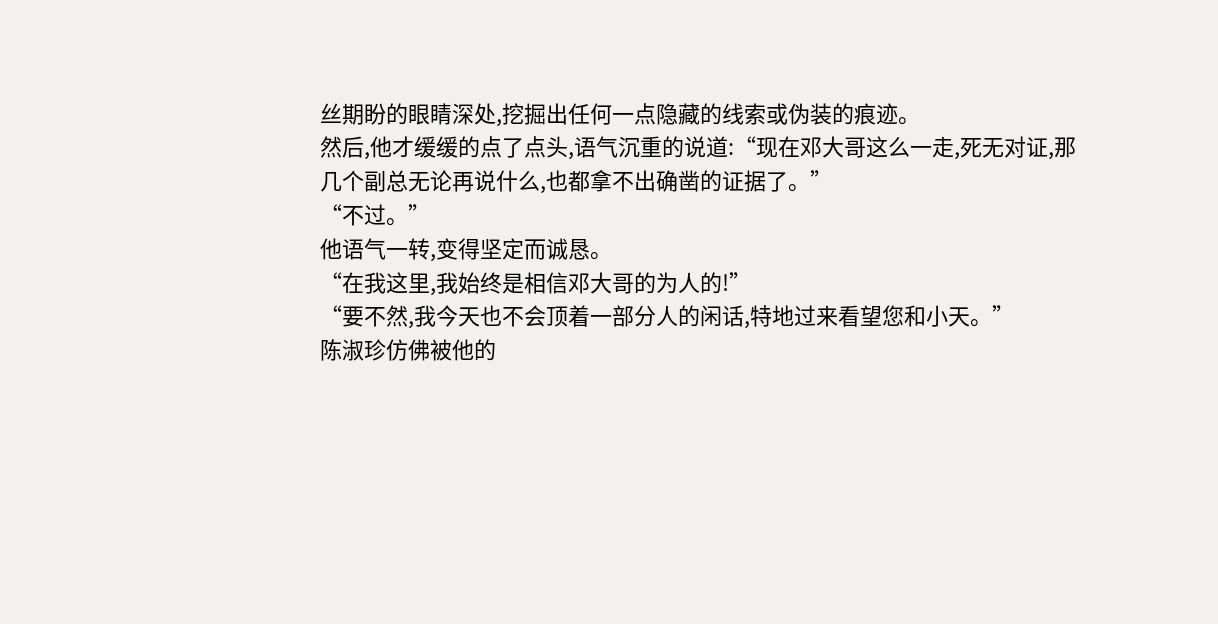丝期盼的眼睛深处,挖掘出任何一点隐藏的线索或伪装的痕迹。
然后,他才缓缓的点了点头,语气沉重的说道:“现在邓大哥这么一走,死无对证,那几个副总无论再说什么,也都拿不出确凿的证据了。”
“不过。”
他语气一转,变得坚定而诚恳。
“在我这里,我始终是相信邓大哥的为人的!”
“要不然,我今天也不会顶着一部分人的闲话,特地过来看望您和小天。”
陈淑珍仿佛被他的